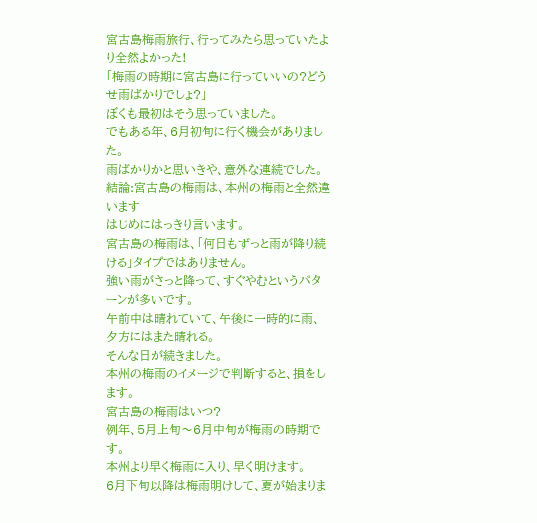宮古島梅雨旅行、行ってみたら思っていたより全然よかった!
「梅雨の時期に宮古島に行っていいの?どうせ雨ばかりでしょ?」
ぼくも最初はそう思っていました。
でもある年、6月初旬に行く機会がありました。
雨ばかりかと思いきや、意外な連続でした。
結論:宮古島の梅雨は、本州の梅雨と全然違います
はじめにはっきり言います。
宮古島の梅雨は、「何日もずっと雨が降り続ける」タイプではありません。
強い雨がさっと降って、すぐやむというパターンが多いです。
午前中は晴れていて、午後に一時的に雨、夕方にはまた晴れる。
そんな日が続きました。
本州の梅雨のイメージで判断すると、損をします。
宮古島の梅雨はいつ?
例年、5月上旬〜6月中旬が梅雨の時期です。
本州より早く梅雨に入り、早く明けます。
6月下旬以降は梅雨明けして、夏が始まりま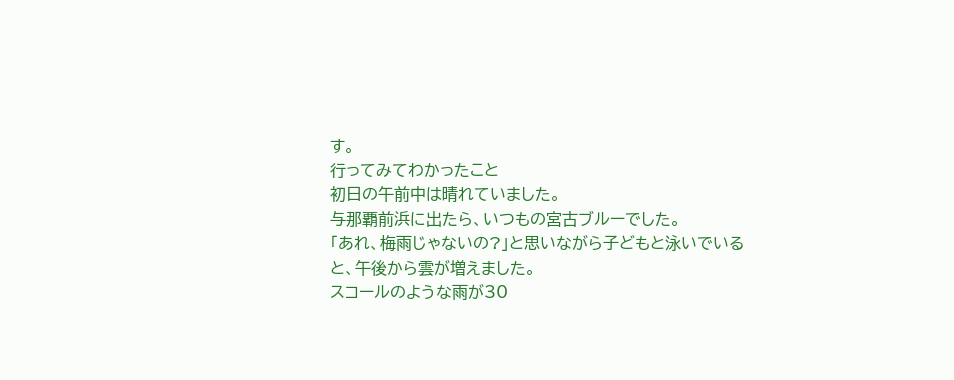す。
行ってみてわかったこと
初日の午前中は晴れていました。
与那覇前浜に出たら、いつもの宮古ブルーでした。
「あれ、梅雨じゃないの?」と思いながら子どもと泳いでいると、午後から雲が増えました。
スコールのような雨が30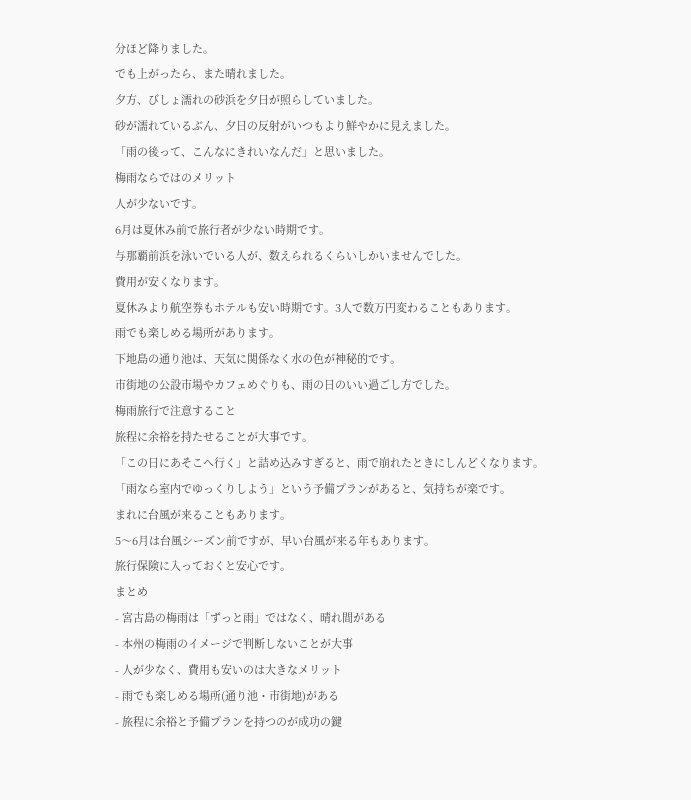分ほど降りました。
でも上がったら、また晴れました。
夕方、びしょ濡れの砂浜を夕日が照らしていました。
砂が濡れているぶん、夕日の反射がいつもより鮮やかに見えました。
「雨の後って、こんなにきれいなんだ」と思いました。
梅雨ならではのメリット
人が少ないです。
6月は夏休み前で旅行者が少ない時期です。
与那覇前浜を泳いでいる人が、数えられるくらいしかいませんでした。
費用が安くなります。
夏休みより航空券もホテルも安い時期です。3人で数万円変わることもあります。
雨でも楽しめる場所があります。
下地島の通り池は、天気に関係なく水の色が神秘的です。
市街地の公設市場やカフェめぐりも、雨の日のいい過ごし方でした。
梅雨旅行で注意すること
旅程に余裕を持たせることが大事です。
「この日にあそこへ行く」と詰め込みすぎると、雨で崩れたときにしんどくなります。
「雨なら室内でゆっくりしよう」という予備プランがあると、気持ちが楽です。
まれに台風が来ることもあります。
5〜6月は台風シーズン前ですが、早い台風が来る年もあります。
旅行保険に入っておくと安心です。
まとめ
- 宮古島の梅雨は「ずっと雨」ではなく、晴れ間がある
- 本州の梅雨のイメージで判断しないことが大事
- 人が少なく、費用も安いのは大きなメリット
- 雨でも楽しめる場所(通り池・市街地)がある
- 旅程に余裕と予備プランを持つのが成功の鍵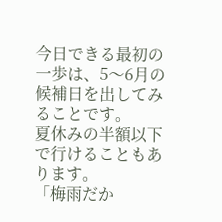今日できる最初の一歩は、5〜6月の候補日を出してみることです。
夏休みの半額以下で行けることもあります。
「梅雨だか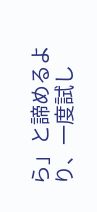ら」と諦めるより、一度試し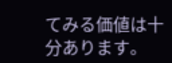てみる価値は十分あります。